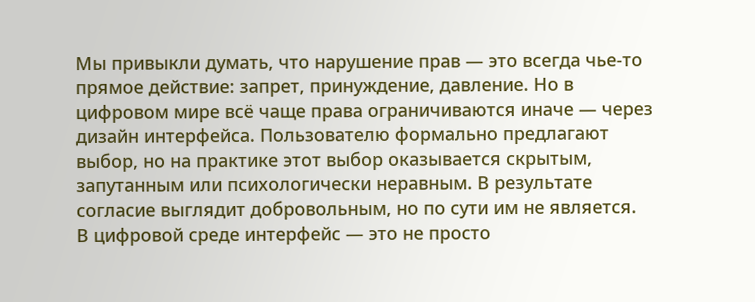Мы привыкли думать, что нарушение прав — это всегда чье-то прямое действие: запрет, принуждение, давление. Но в цифровом мире всё чаще права ограничиваются иначе — через дизайн интерфейса. Пользователю формально предлагают выбор, но на практике этот выбор оказывается скрытым, запутанным или психологически неравным. В результате согласие выглядит добровольным, но по сути им не является.
В цифровой среде интерфейс — это не просто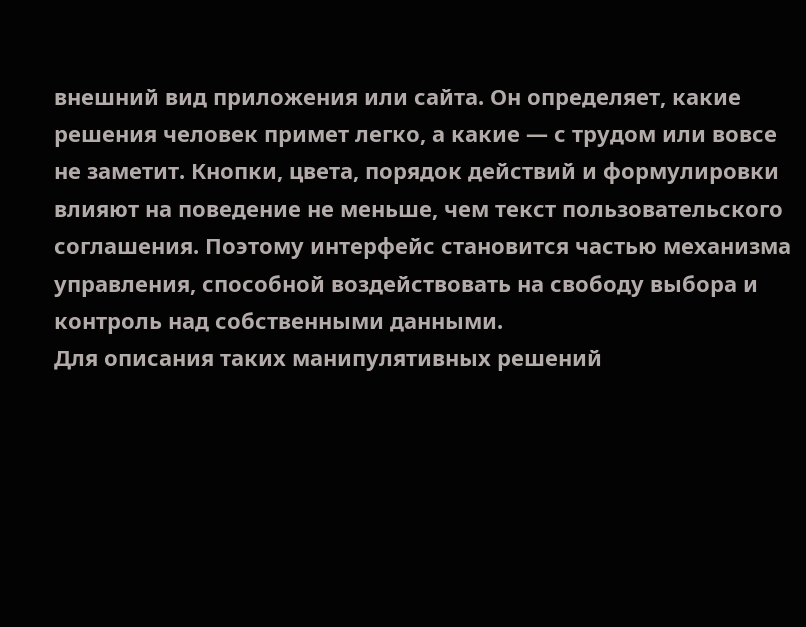внешний вид приложения или сайта. Он определяет, какие решения человек примет легко, а какие — с трудом или вовсе не заметит. Кнопки, цвета, порядок действий и формулировки влияют на поведение не меньше, чем текст пользовательского соглашения. Поэтому интерфейс становится частью механизма управления, способной воздействовать на свободу выбора и контроль над собственными данными.
Для описания таких манипулятивных решений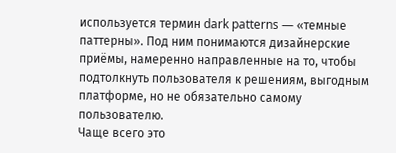используется термин dark patterns — «темные паттерны». Под ним понимаются дизайнерские приёмы, намеренно направленные на то, чтобы подтолкнуть пользователя к решениям, выгодным платформе, но не обязательно самому пользователю.
Чаще всего это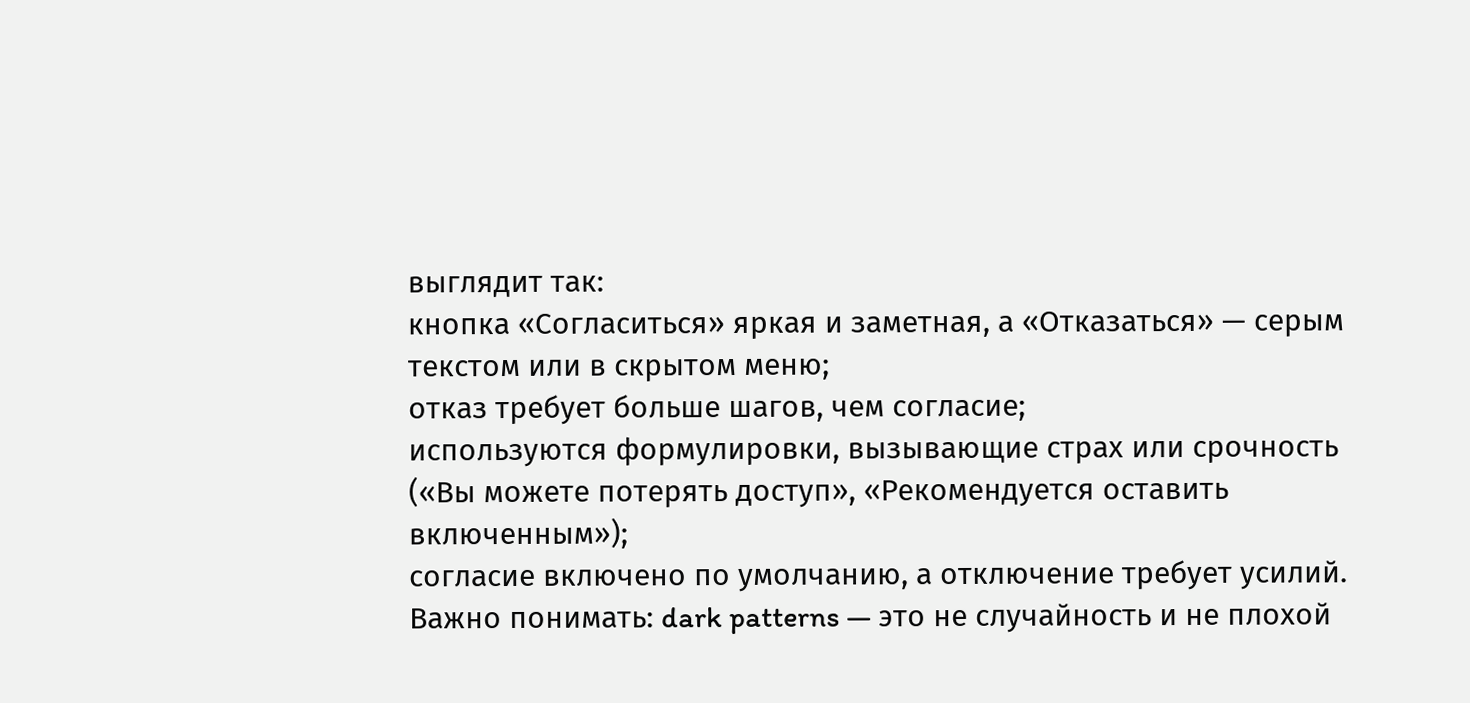выглядит так:
кнопка «Согласиться» яркая и заметная, а «Отказаться» — серым текстом или в скрытом меню;
отказ требует больше шагов, чем согласие;
используются формулировки, вызывающие страх или срочность («Вы можете потерять доступ», «Рекомендуется оставить включенным»);
согласие включено по умолчанию, а отключение требует усилий.
Важно понимать: dark patterns — это не случайность и не плохой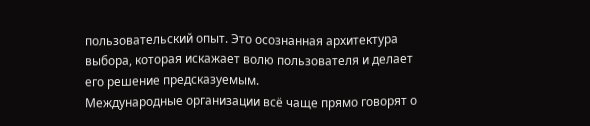пользовательский опыт. Это осознанная архитектура выбора, которая искажает волю пользователя и делает его решение предсказуемым.
Международные организации всё чаще прямо говорят о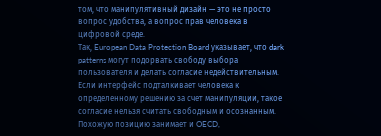том, что манипулятивный дизайн — это не просто вопрос удобства, а вопрос прав человека в цифровой среде.
Так, European Data Protection Board указывает, что dark patterns могут подорвать свободу выбора пользователя и делать согласие недействительным. Если интерфейс подталкивает человека к определенному решению за счет манипуляции, такое согласие нельзя считать свободным и осознанным.
Похожую позицию занимает и OECD,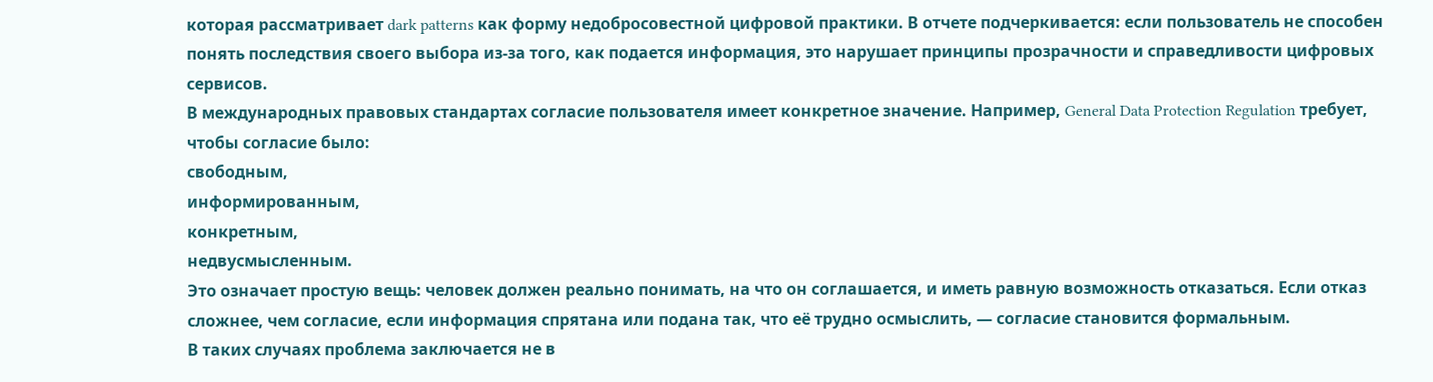которая рассматривает dark patterns как форму недобросовестной цифровой практики. В отчете подчеркивается: если пользователь не способен понять последствия своего выбора из-за того, как подается информация, это нарушает принципы прозрачности и справедливости цифровых сервисов.
В международных правовых стандартах согласие пользователя имеет конкретное значение. Например, General Data Protection Regulation требует, чтобы согласие было:
свободным,
информированным,
конкретным,
недвусмысленным.
Это означает простую вещь: человек должен реально понимать, на что он соглашается, и иметь равную возможность отказаться. Если отказ сложнее, чем согласие, если информация спрятана или подана так, что её трудно осмыслить, — согласие становится формальным.
В таких случаях проблема заключается не в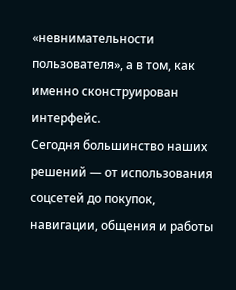«невнимательности пользователя», а в том, как именно сконструирован интерфейс.
Сегодня большинство наших решений — от использования соцсетей до покупок, навигации, общения и работы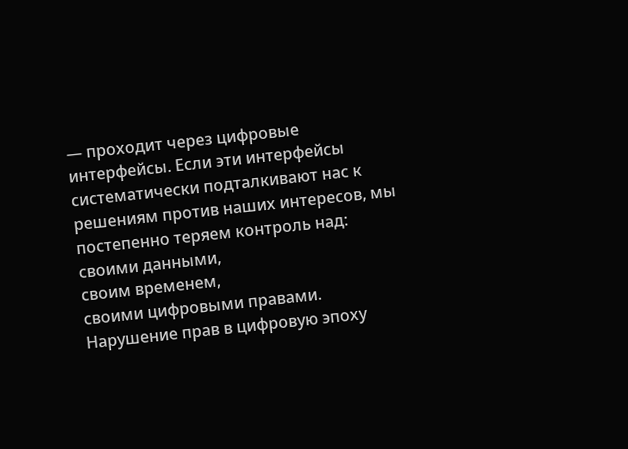— проходит через цифровые интерфейсы. Если эти интерфейсы систематически подталкивают нас к решениям против наших интересов, мы постепенно теряем контроль над:
своими данными,
своим временем,
своими цифровыми правами.
Нарушение прав в цифровую эпоху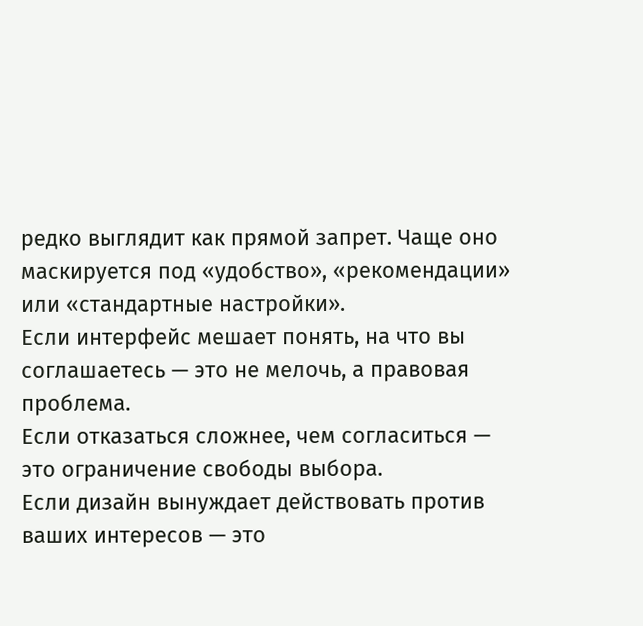редко выглядит как прямой запрет. Чаще оно маскируется под «удобство», «рекомендации» или «стандартные настройки».
Если интерфейс мешает понять, на что вы соглашаетесь — это не мелочь, а правовая проблема.
Если отказаться сложнее, чем согласиться — это ограничение свободы выбора.
Если дизайн вынуждает действовать против ваших интересов — это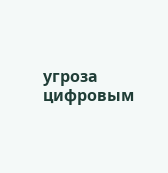угроза цифровым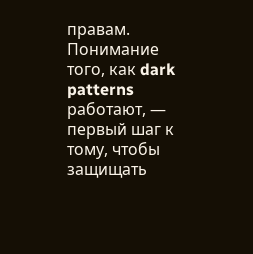правам.
Понимание того, как dark patterns работают, — первый шаг к тому, чтобы защищать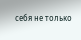себя не только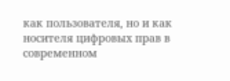как пользователя, но и как носителя цифровых прав в современном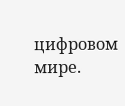цифровом мире.